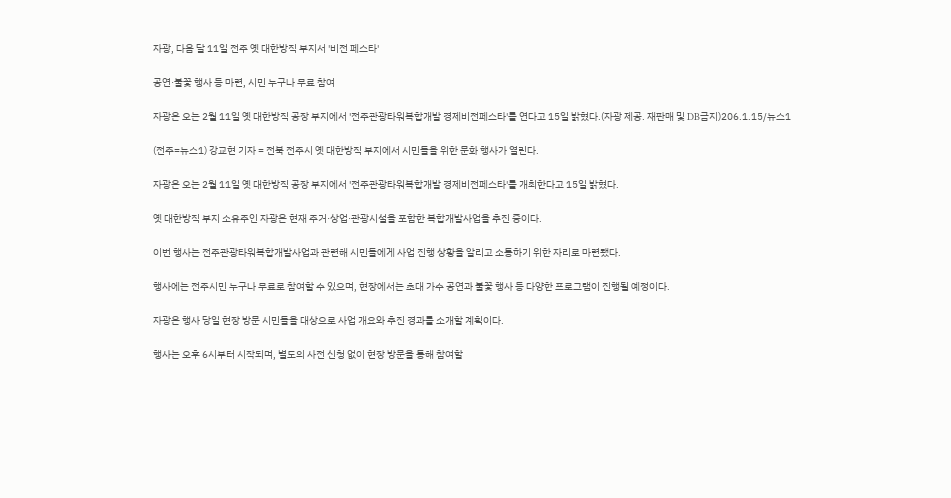자광, 다음 달 11일 전주 옛 대한방직 부지서 '비전 페스타'

공연·불꽃 행사 등 마련, 시민 누구나 무료 참여

자광은 오는 2월 11일 옛 대한방직 공장 부지에서 '전주관광타워복합개발 경제비전페스타'를 연다고 15일 밝혔다.(자광 제공. 재판매 및 DB금지)206.1.15/뉴스1

(전주=뉴스1) 강교현 기자 = 전북 전주시 옛 대한방직 부지에서 시민들을 위한 문화 행사가 열린다.

자광은 오는 2월 11일 옛 대한방직 공장 부지에서 '전주관광타워복합개발 경제비전페스타'를 개최한다고 15일 밝혔다.

옛 대한방직 부지 소유주인 자광은 현재 주거·상업·관광시설을 포함한 복합개발사업을 추진 중이다.

이번 행사는 전주관광타워복합개발사업과 관련해 시민들에게 사업 진행 상황을 알리고 소통하기 위한 자리로 마련됐다.

행사에는 전주시민 누구나 무료로 참여할 수 있으며, 현장에서는 초대 가수 공연과 불꽃 행사 등 다양한 프로그램이 진행될 예정이다.

자광은 행사 당일 현장 방문 시민들을 대상으로 사업 개요와 추진 경과를 소개할 계획이다.

행사는 오후 6시부터 시작되며, 별도의 사전 신청 없이 현장 방문을 통해 참여할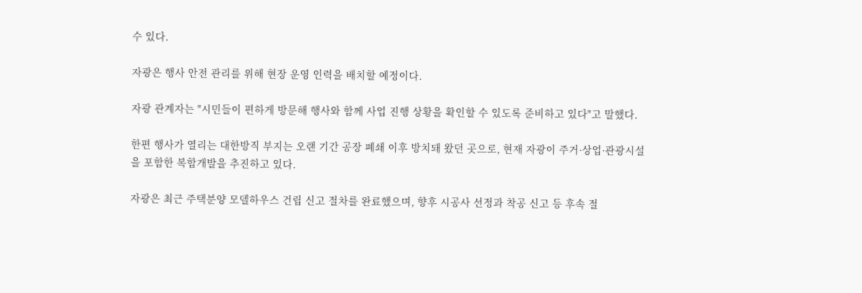수 있다.

자광은 행사 안전 관리를 위해 현장 운영 인력을 배치할 예정이다.

자광 관계자는 "시민들이 편하게 방문해 행사와 함께 사업 진행 상황을 확인할 수 있도록 준비하고 있다"고 말했다.

한편 행사가 열리는 대한방직 부지는 오랜 기간 공장 폐쇄 이후 방치돼 왔던 곳으로, 현재 자광이 주거·상업·관광시설을 포함한 복합개발을 추진하고 있다.

자광은 최근 주택분양 모델하우스 건립 신고 절차를 완료했으며, 향후 시공사 선정과 착공 신고 등 후속 절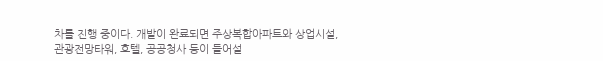차를 진행 중이다. 개발이 완료되면 주상복합아파트와 상업시설, 관광전망타워, 호텔, 공공청사 등이 들어설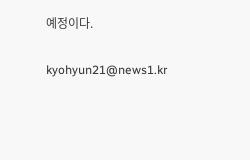예정이다.

kyohyun21@news1.kr